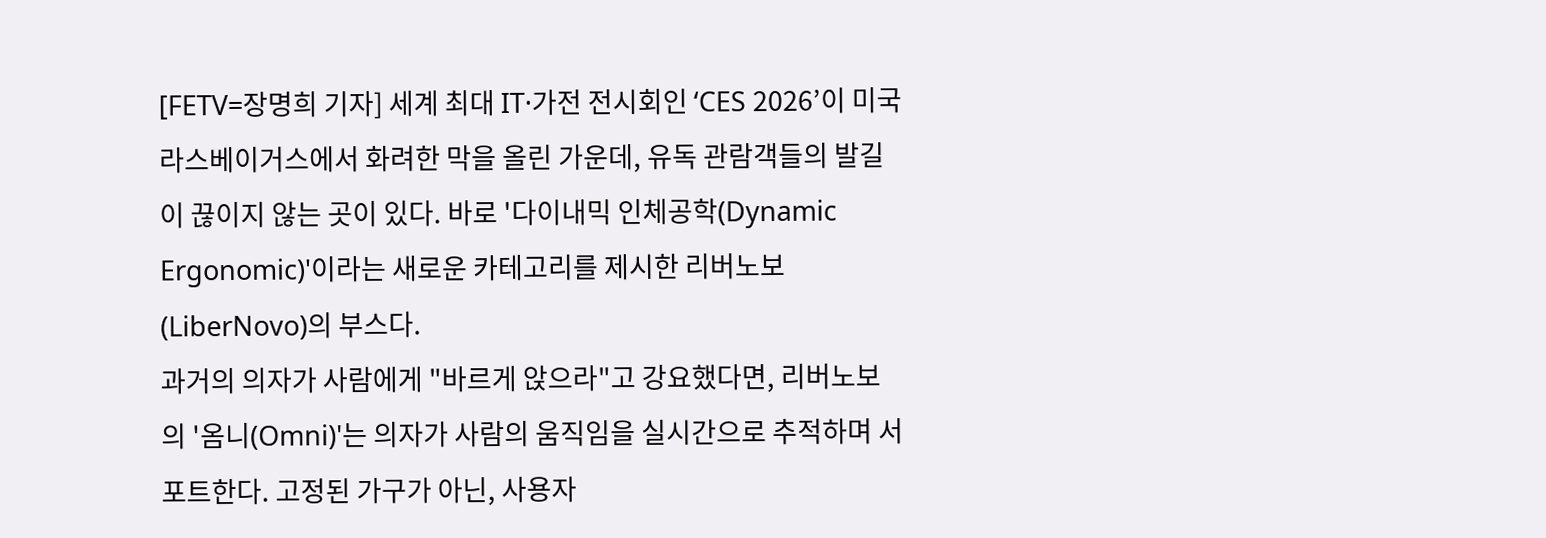[FETV=장명희 기자] 세계 최대 IT·가전 전시회인 ‘CES 2026’이 미국 라스베이거스에서 화려한 막을 올린 가운데, 유독 관람객들의 발길이 끊이지 않는 곳이 있다. 바로 '다이내믹 인체공학(Dynamic Ergonomic)'이라는 새로운 카테고리를 제시한 리버노보(LiberNovo)의 부스다.
과거의 의자가 사람에게 "바르게 앉으라"고 강요했다면, 리버노보의 '옴니(Omni)'는 의자가 사람의 움직임을 실시간으로 추적하며 서포트한다. 고정된 가구가 아닌, 사용자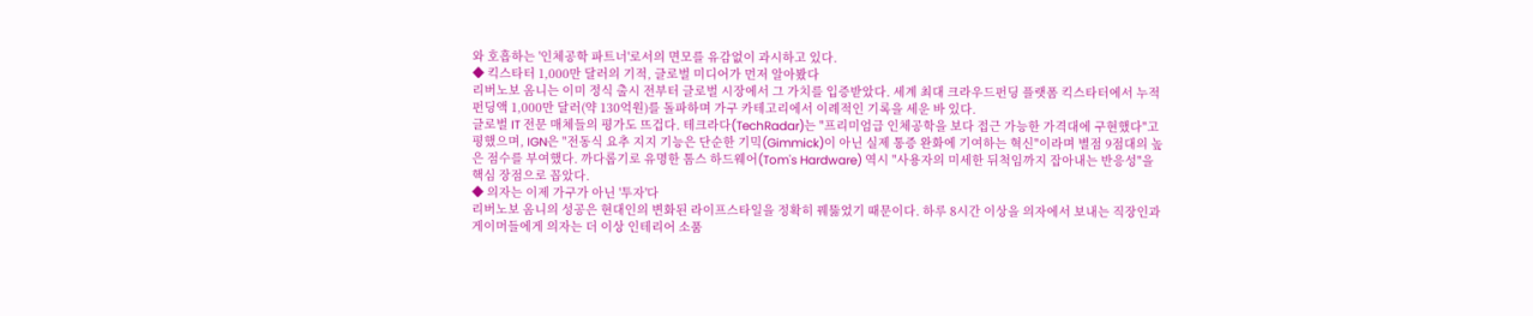와 호흡하는 '인체공학 파트너'로서의 면모를 유감없이 과시하고 있다.
◆ 킥스타터 1,000만 달러의 기적, 글로벌 미디어가 먼저 알아봤다
리버노보 옴니는 이미 정식 출시 전부터 글로벌 시장에서 그 가치를 입증받았다. 세계 최대 크라우드펀딩 플랫폼 킥스타터에서 누적 펀딩액 1,000만 달러(약 130억원)를 돌파하며 가구 카테고리에서 이례적인 기록을 세운 바 있다.
글로벌 IT 전문 매체들의 평가도 뜨겁다. 테크라다(TechRadar)는 "프리미엄급 인체공학을 보다 접근 가능한 가격대에 구현했다"고 평했으며, IGN은 "전동식 요추 지지 기능은 단순한 기믹(Gimmick)이 아닌 실제 통증 완화에 기여하는 혁신"이라며 별점 9점대의 높은 점수를 부여했다. 까다롭기로 유명한 톰스 하드웨어(Tom's Hardware) 역시 "사용자의 미세한 뒤척임까지 잡아내는 반응성"을 핵심 장점으로 꼽았다.
◆ 의자는 이제 가구가 아닌 '투자'다
리버노보 옴니의 성공은 현대인의 변화된 라이프스타일을 정확히 꿰뚫었기 때문이다. 하루 8시간 이상을 의자에서 보내는 직장인과 게이머들에게 의자는 더 이상 인테리어 소품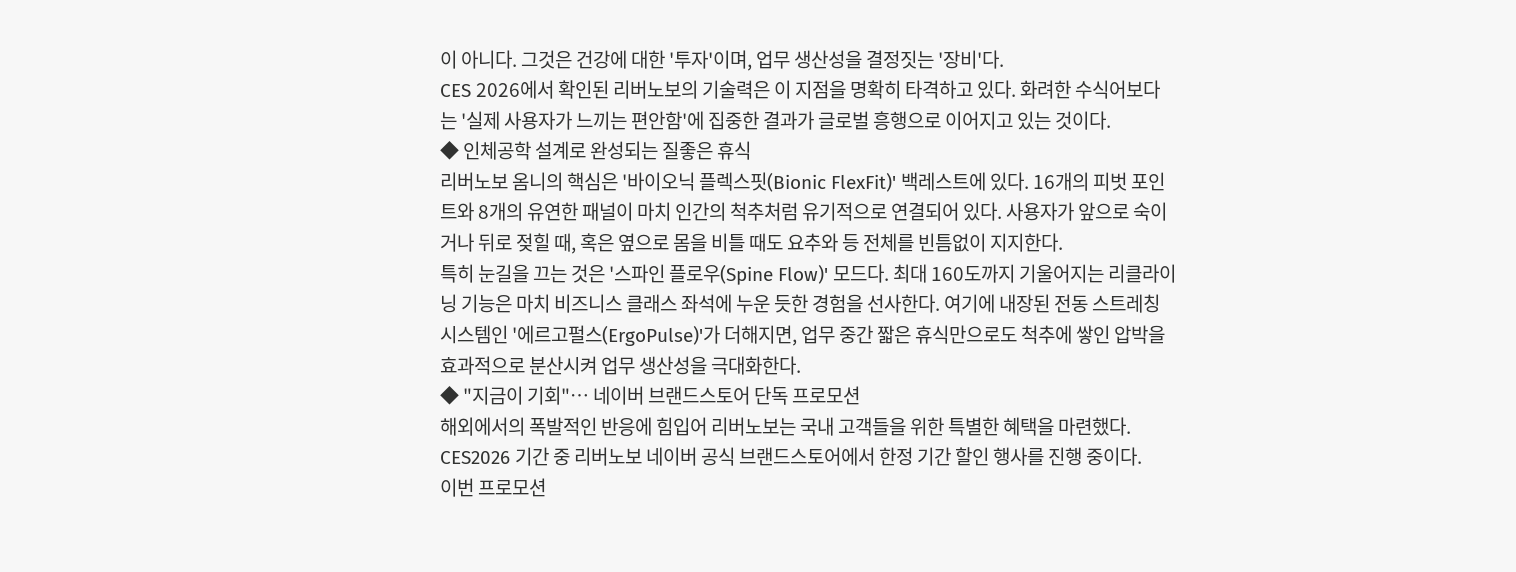이 아니다. 그것은 건강에 대한 '투자'이며, 업무 생산성을 결정짓는 '장비'다.
CES 2026에서 확인된 리버노보의 기술력은 이 지점을 명확히 타격하고 있다. 화려한 수식어보다는 '실제 사용자가 느끼는 편안함'에 집중한 결과가 글로벌 흥행으로 이어지고 있는 것이다.
◆ 인체공학 설계로 완성되는 질좋은 휴식
리버노보 옴니의 핵심은 '바이오닉 플렉스핏(Bionic FlexFit)' 백레스트에 있다. 16개의 피벗 포인트와 8개의 유연한 패널이 마치 인간의 척추처럼 유기적으로 연결되어 있다. 사용자가 앞으로 숙이거나 뒤로 젖힐 때, 혹은 옆으로 몸을 비틀 때도 요추와 등 전체를 빈틈없이 지지한다.
특히 눈길을 끄는 것은 '스파인 플로우(Spine Flow)' 모드다. 최대 160도까지 기울어지는 리클라이닝 기능은 마치 비즈니스 클래스 좌석에 누운 듯한 경험을 선사한다. 여기에 내장된 전동 스트레칭 시스템인 '에르고펄스(ErgoPulse)'가 더해지면, 업무 중간 짧은 휴식만으로도 척추에 쌓인 압박을 효과적으로 분산시켜 업무 생산성을 극대화한다.
◆ "지금이 기회"… 네이버 브랜드스토어 단독 프로모션
해외에서의 폭발적인 반응에 힘입어 리버노보는 국내 고객들을 위한 특별한 혜택을 마련했다. CES2026 기간 중 리버노보 네이버 공식 브랜드스토어에서 한정 기간 할인 행사를 진행 중이다.
이번 프로모션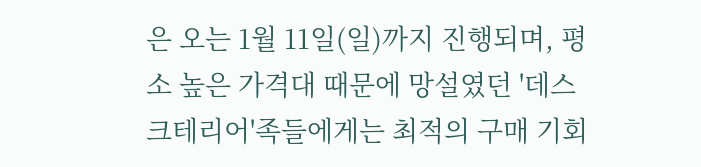은 오는 1월 11일(일)까지 진행되며, 평소 높은 가격대 때문에 망설였던 '데스크테리어'족들에게는 최적의 구매 기회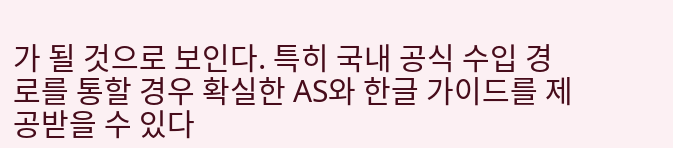가 될 것으로 보인다. 특히 국내 공식 수입 경로를 통할 경우 확실한 AS와 한글 가이드를 제공받을 수 있다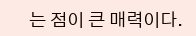는 점이 큰 매력이다.